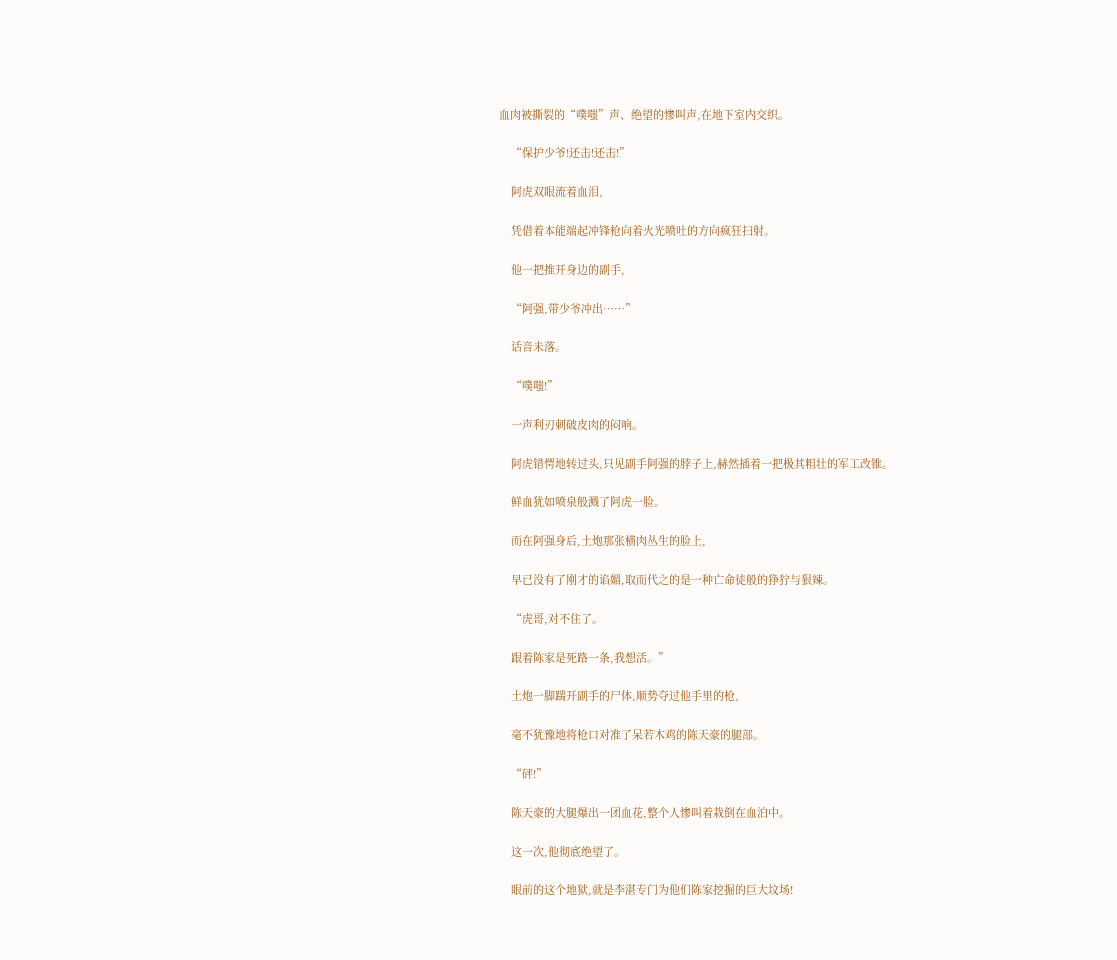血肉被撕裂的“噗嗤”声、绝望的惨叫声,在地下室内交织。

    “保护少爷!还击!还击!”

    阿虎双眼流着血泪,

    凭借着本能端起冲锋枪向着火光喷吐的方向疯狂扫射。

    他一把推开身边的副手,

    “阿强,带少爷冲出……”

    话音未落。

    “噗嗤!”

    一声利刃刺破皮肉的闷响。

    阿虎错愕地转过头,只见副手阿强的脖子上,赫然插着一把极其粗壮的军工改锥。

    鲜血犹如喷泉般溅了阿虎一脸。

    而在阿强身后,土炮那张横肉丛生的脸上,

    早已没有了刚才的谄媚,取而代之的是一种亡命徒般的狰狞与狠辣。

    “虎哥,对不住了。

    跟着陈家是死路一条,我想活。”

    土炮一脚踹开副手的尸体,顺势夺过他手里的枪,

    毫不犹豫地将枪口对准了呆若木鸡的陈天豪的腿部。

    “砰!”

    陈天豪的大腿爆出一团血花,整个人惨叫着栽倒在血泊中。

    这一次,他彻底绝望了。

    眼前的这个地狱,就是李湛专门为他们陈家挖掘的巨大坟场!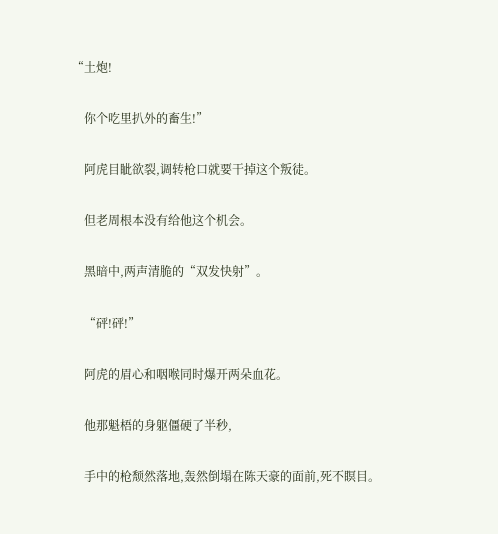“土炮!

    你个吃里扒外的畜生!”

    阿虎目眦欲裂,调转枪口就要干掉这个叛徒。

    但老周根本没有给他这个机会。

    黑暗中,两声清脆的“双发快射”。

    “砰!砰!”

    阿虎的眉心和咽喉同时爆开两朵血花。

    他那魁梧的身躯僵硬了半秒,

    手中的枪颓然落地,轰然倒塌在陈天豪的面前,死不瞑目。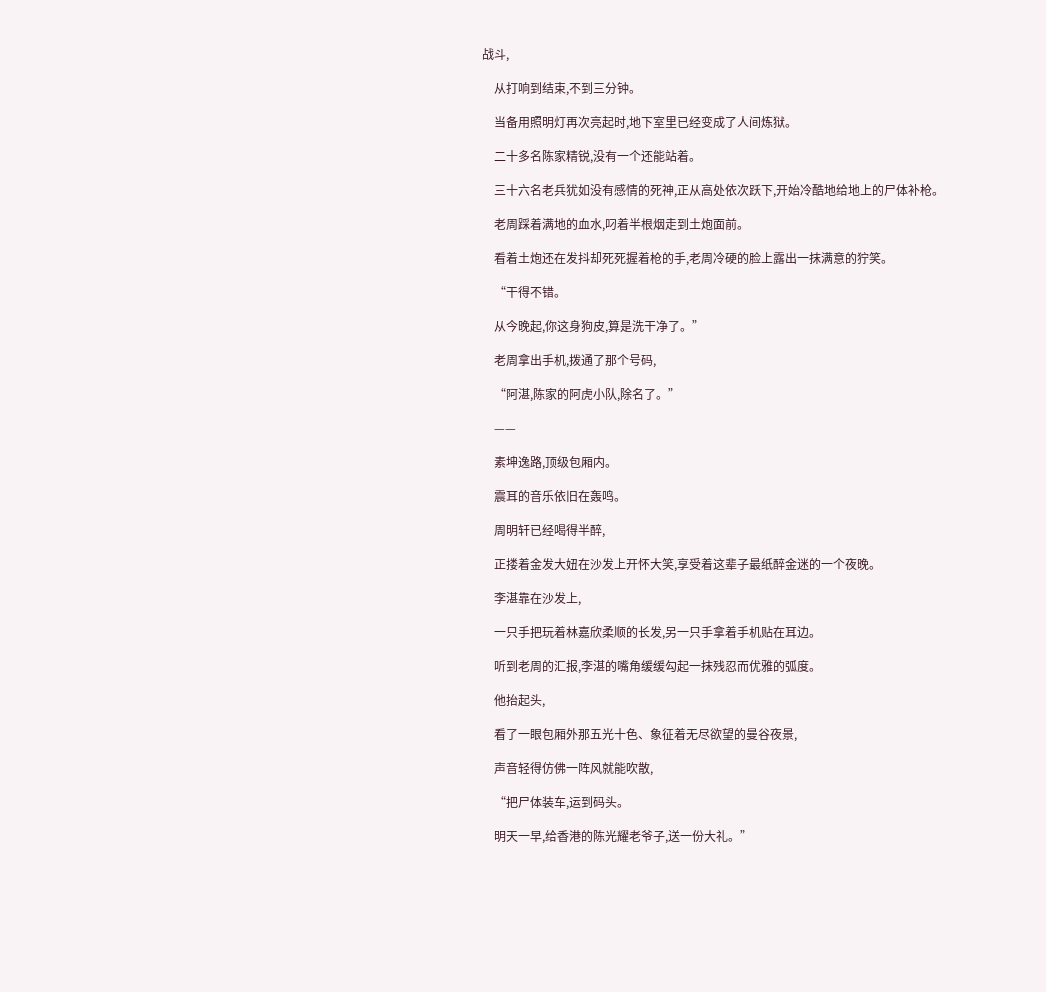战斗,

    从打响到结束,不到三分钟。

    当备用照明灯再次亮起时,地下室里已经变成了人间炼狱。

    二十多名陈家精锐,没有一个还能站着。

    三十六名老兵犹如没有感情的死神,正从高处依次跃下,开始冷酷地给地上的尸体补枪。

    老周踩着满地的血水,叼着半根烟走到土炮面前。

    看着土炮还在发抖却死死握着枪的手,老周冷硬的脸上露出一抹满意的狞笑。

    “干得不错。

    从今晚起,你这身狗皮,算是洗干净了。”

    老周拿出手机,拨通了那个号码,

    “阿湛,陈家的阿虎小队,除名了。”

    ——

    素坤逸路,顶级包厢内。

    震耳的音乐依旧在轰鸣。

    周明轩已经喝得半醉,

    正搂着金发大妞在沙发上开怀大笑,享受着这辈子最纸醉金迷的一个夜晚。

    李湛靠在沙发上,

    一只手把玩着林嘉欣柔顺的长发,另一只手拿着手机贴在耳边。

    听到老周的汇报,李湛的嘴角缓缓勾起一抹残忍而优雅的弧度。

    他抬起头,

    看了一眼包厢外那五光十色、象征着无尽欲望的曼谷夜景,

    声音轻得仿佛一阵风就能吹散,

    “把尸体装车,运到码头。

    明天一早,给香港的陈光耀老爷子,送一份大礼。”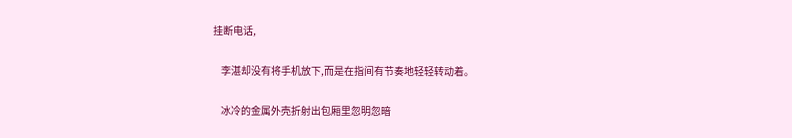挂断电话,

    李湛却没有将手机放下,而是在指间有节奏地轻轻转动着。

    冰冷的金属外壳折射出包厢里忽明忽暗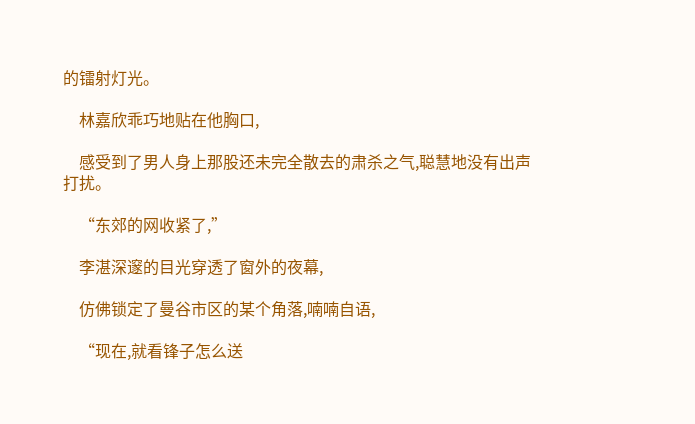的镭射灯光。

    林嘉欣乖巧地贴在他胸口,

    感受到了男人身上那股还未完全散去的肃杀之气,聪慧地没有出声打扰。

    “东郊的网收紧了,”

    李湛深邃的目光穿透了窗外的夜幕,

    仿佛锁定了曼谷市区的某个角落,喃喃自语,

    “现在,就看锋子怎么送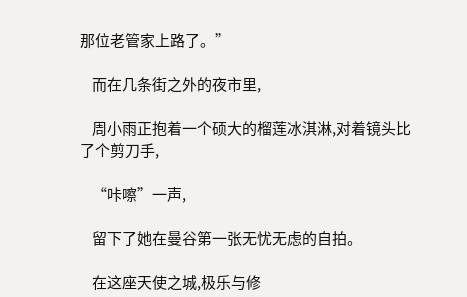那位老管家上路了。”

    而在几条街之外的夜市里,

    周小雨正抱着一个硕大的榴莲冰淇淋,对着镜头比了个剪刀手,

    “咔嚓”一声,

    留下了她在曼谷第一张无忧无虑的自拍。

    在这座天使之城,极乐与修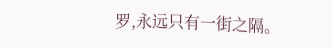罗,永远只有一街之隔。